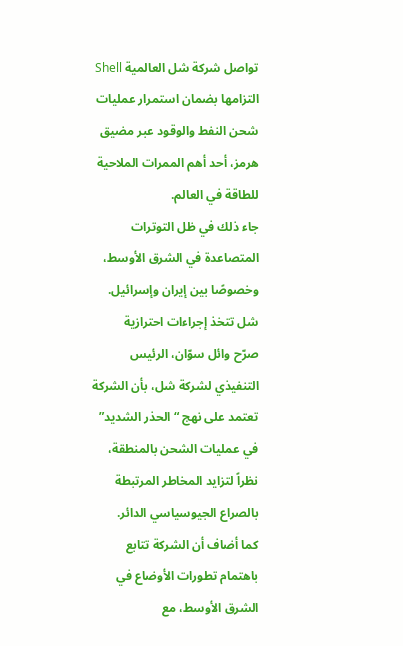تواصل شركة شل العالمية Shell التزامها بضمان استمرار عمليات شحن النفط والوقود عبر مضيق هرمز، أحد أهم الممرات الملاحية للطاقة في العالم.
جاء ذلك في ظل التوترات المتصاعدة في الشرق الأوسط، وخصوصًا بين إيران وإسرائيل.
شل تتخذ إجراءات احترازية
صرّح وائل سوّان، الرئيس التنفيذي لشركة شل، بأن الشركة تعتمد على نهج “الحذر الشديد” في عمليات الشحن بالمنطقة، نظراً لتزايد المخاطر المرتبطة بالصراع الجيوسياسي الدائر.
كما أضاف أن الشركة تتابع باهتمام تطورات الأوضاع في الشرق الأوسط، مع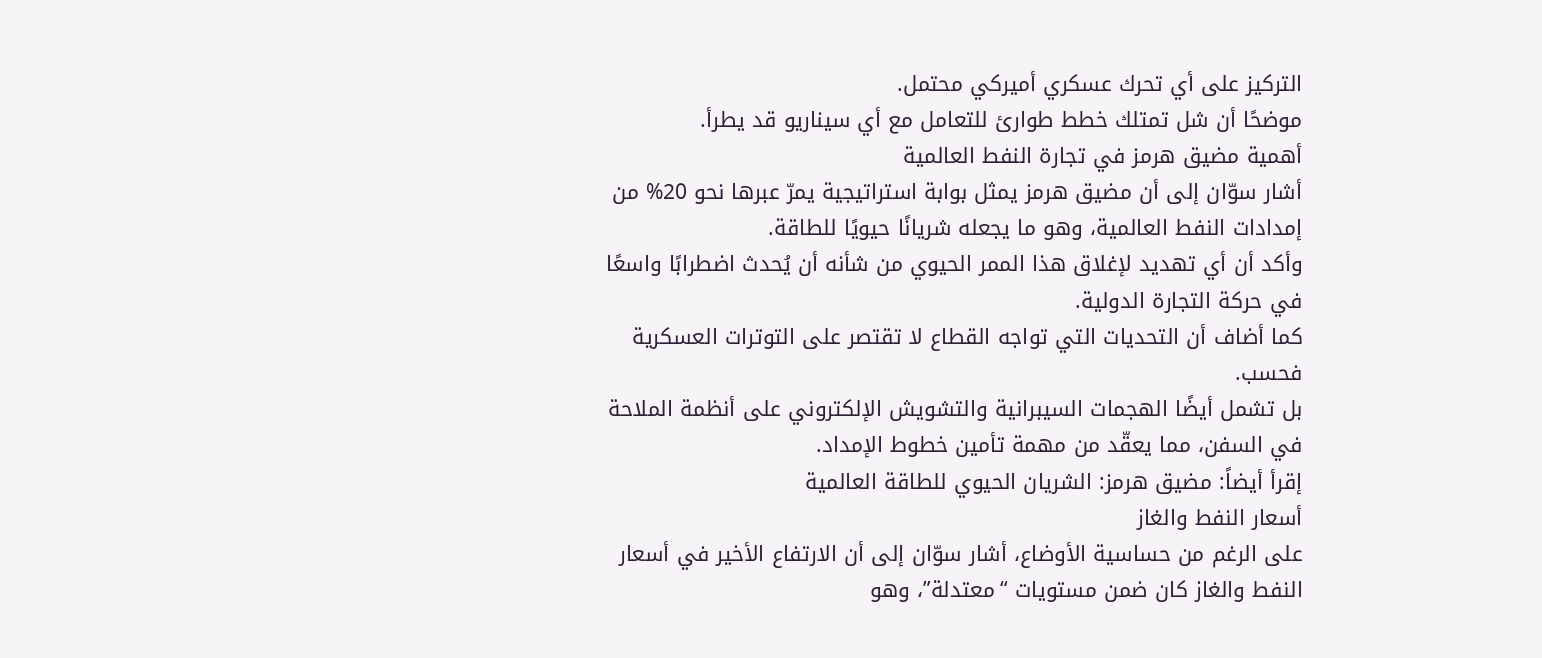التركيز على أي تحرك عسكري أميركي محتمل.
موضحًا أن شل تمتلك خطط طوارئ للتعامل مع أي سيناريو قد يطرأ.
أهمية مضيق هرمز في تجارة النفط العالمية
أشار سوّان إلى أن مضيق هرمز يمثل بوابة استراتيجية يمرّ عبرها نحو 20% من إمدادات النفط العالمية، وهو ما يجعله شريانًا حيويًا للطاقة.
وأكد أن أي تهديد لإغلاق هذا الممر الحيوي من شأنه أن يُحدث اضطرابًا واسعًا في حركة التجارة الدولية.
كما أضاف أن التحديات التي تواجه القطاع لا تقتصر على التوترات العسكرية فحسب.
بل تشمل أيضًا الهجمات السيبرانية والتشويش الإلكتروني على أنظمة الملاحة في السفن، مما يعقّد من مهمة تأمين خطوط الإمداد.
إقرأ أيضاً: مضيق هرمز: الشريان الحيوي للطاقة العالمية
أسعار النفط والغاز
على الرغم من حساسية الأوضاع، أشار سوّان إلى أن الارتفاع الأخير في أسعار النفط والغاز كان ضمن مستويات “معتدلة”، وهو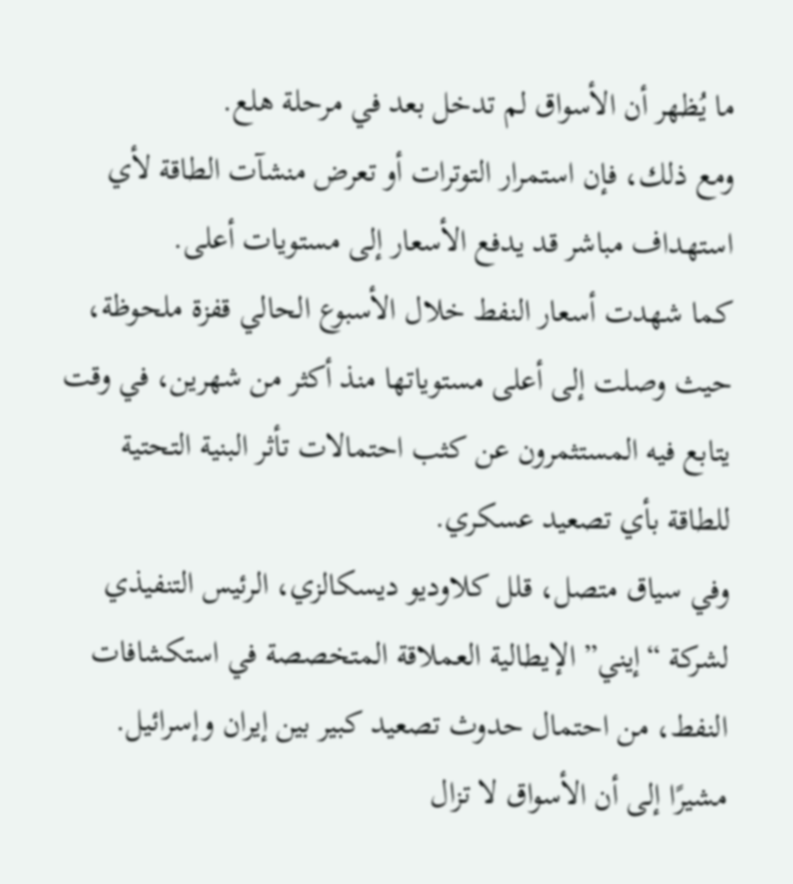ما يُظهر أن الأسواق لم تدخل بعد في مرحلة هلع.
ومع ذلك، فإن استمرار التوترات أو تعرض منشآت الطاقة لأي استهداف مباشر قد يدفع الأسعار إلى مستويات أعلى.
كما شهدت أسعار النفط خلال الأسبوع الحالي قفزة ملحوظة، حيث وصلت إلى أعلى مستوياتها منذ أكثر من شهرين، في وقت يتابع فيه المستثمرون عن كثب احتمالات تأثر البنية التحتية للطاقة بأي تصعيد عسكري.
وفي سياق متصل، قلل كلاوديو ديسكالزي، الرئيس التنفيذي لشركة “إيني” الإيطالية العملاقة المتخصصة في استكشافات النفط، من احتمال حدوث تصعيد كبير بين إيران وإسرائيل.
مشيرًا إلى أن الأسواق لا تزال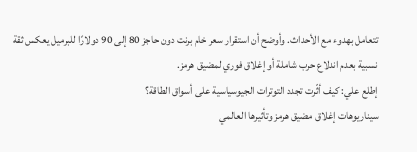تتعامل بهدوء مع الأحداث. وأوضح أن استقرار سعر خام برنت دون حاجز 80 إلى 90 دولارًا للبرميل يعكس ثقة نسبية بعدم اندلاع حرب شاملة أو إغلاق فوري لمضيق هرمز.
إطلع علي: كيف أثّرت تجدد التوترات الجيوسياسية على أسواق الطاقة؟
سيناريوهات إغلاق مضيق هرمز وتأثيرها العالمي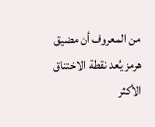من المعروف أن مضيق هرمز يُعد نقطة الاختناق الأكثر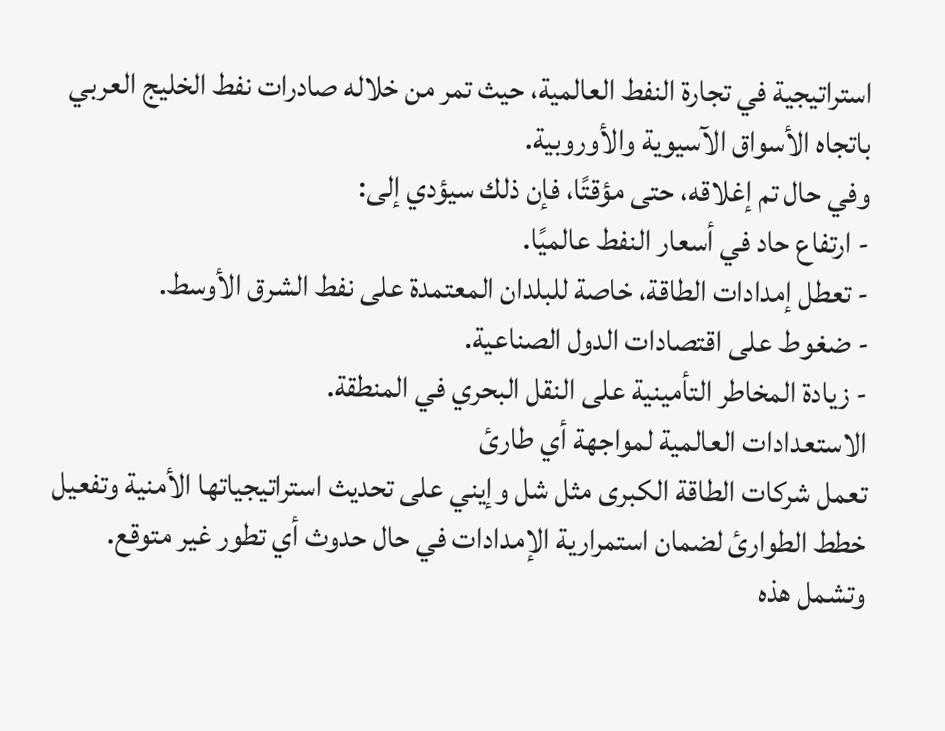استراتيجية في تجارة النفط العالمية، حيث تمر من خلاله صادرات نفط الخليج العربي باتجاه الأسواق الآسيوية والأوروبية.
وفي حال تم إغلاقه، حتى مؤقتًا، فإن ذلك سيؤدي إلى:
- ارتفاع حاد في أسعار النفط عالميًا.
- تعطل إمدادات الطاقة، خاصة للبلدان المعتمدة على نفط الشرق الأوسط.
- ضغوط على اقتصادات الدول الصناعية.
- زيادة المخاطر التأمينية على النقل البحري في المنطقة.
الاستعدادات العالمية لمواجهة أي طارئ
تعمل شركات الطاقة الكبرى مثل شل وإيني على تحديث استراتيجياتها الأمنية وتفعيل خطط الطوارئ لضمان استمرارية الإمدادات في حال حدوث أي تطور غير متوقع.
وتشمل هذه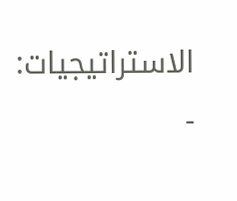الاستراتيجيات:
-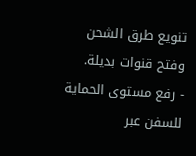تنويع طرق الشحن وفتح قنوات بديلة.
- رفع مستوى الحماية للسفن عبر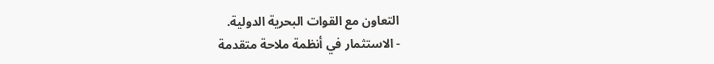التعاون مع القوات البحرية الدولية.
- الاستثمار في أنظمة ملاحة متقدمة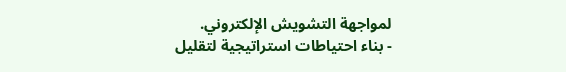لمواجهة التشويش الإلكتروني.
- بناء احتياطات استراتيجية لتقليل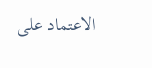الاعتماد على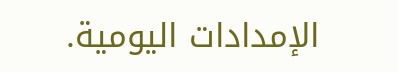الإمدادات اليومية.